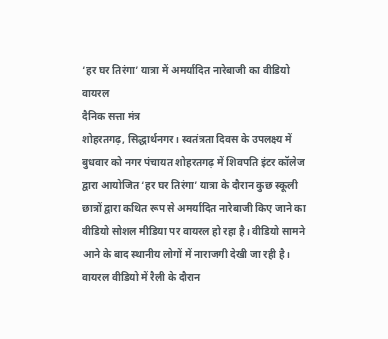‘हर घर तिरंगा’ यात्रा में अमर्यादित नारेबाजी का वीडियो वायरल
दैनिक सत्ता मंत्र
शोहरतगढ़, सिद्धार्थनगर। स्वतंत्रता दिवस के उपलक्ष्य में बुधवार को नगर पंचायत शोहरतगढ़ में शिवपति इंटर कॉलेज द्वारा आयोजित ‘हर घर तिरंगा’ यात्रा के दौरान कुछ स्कूली छात्रों द्वारा कथित रूप से अमर्यादित नारेबाजी किए जाने का वीडियो सोशल मीडिया पर वायरल हो रहा है। वीडियो सामने आने के बाद स्थानीय लोगों में नाराजगी देखी जा रही है। वायरल वीडियो में रैली के दौरान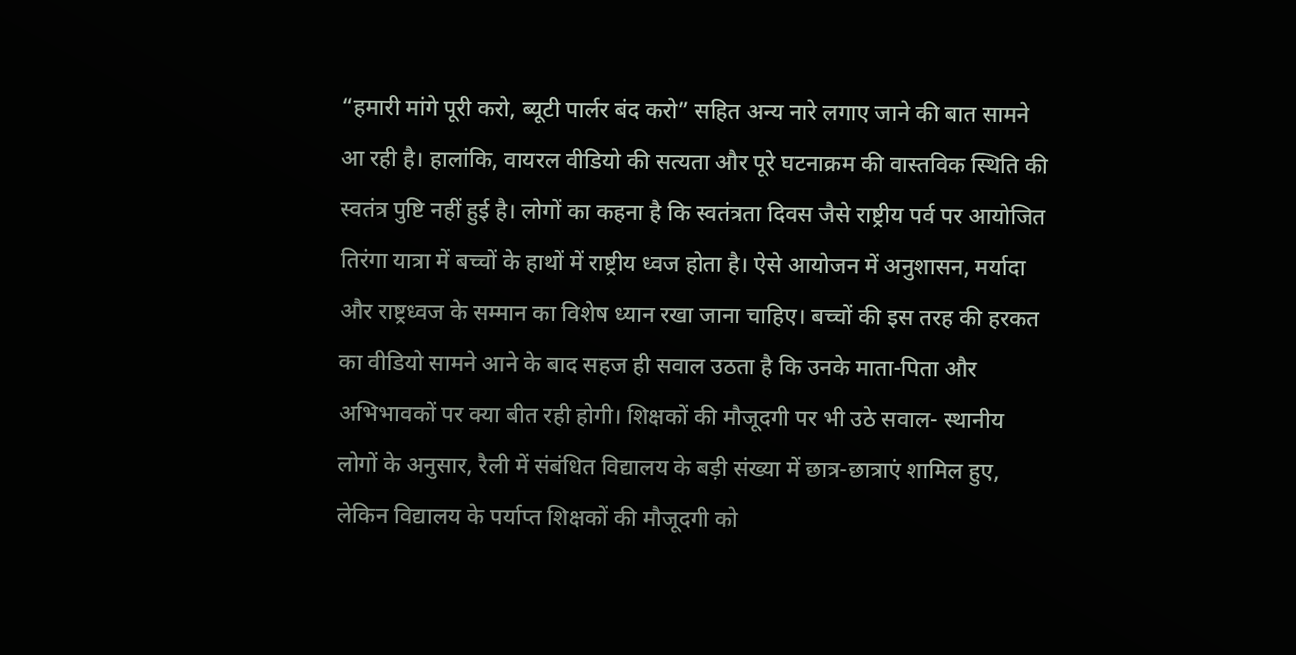“हमारी मांगे पूरी करो, ब्यूटी पार्लर बंद करो” सहित अन्य नारे लगाए जाने की बात सामने आ रही है। हालांकि, वायरल वीडियो की सत्यता और पूरे घटनाक्रम की वास्तविक स्थिति की स्वतंत्र पुष्टि नहीं हुई है। लोगों का कहना है कि स्वतंत्रता दिवस जैसे राष्ट्रीय पर्व पर आयोजित तिरंगा यात्रा में बच्चों के हाथों में राष्ट्रीय ध्वज होता है। ऐसे आयोजन में अनुशासन, मर्यादा और राष्ट्रध्वज के सम्मान का विशेष ध्यान रखा जाना चाहिए। बच्चों की इस तरह की हरकत का वीडियो सामने आने के बाद सहज ही सवाल उठता है कि उनके माता-पिता और अभिभावकों पर क्या बीत रही होगी। शिक्षकों की मौजूदगी पर भी उठे सवाल- स्थानीय लोगों के अनुसार, रैली में संबंधित विद्यालय के बड़ी संख्या में छात्र-छात्राएं शामिल हुए, लेकिन विद्यालय के पर्याप्त शिक्षकों की मौजूदगी को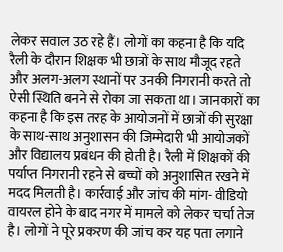लेकर सवाल उठ रहे हैं। लोगों का कहना है कि यदि रैली के दौरान शिक्षक भी छात्रों के साथ मौजूद रहते और अलग-अलग स्थानों पर उनकी निगरानी करते तो ऐसी स्थिति बनने से रोका जा सकता था। जानकारों का कहना है कि इस तरह के आयोजनों में छात्रों की सुरक्षा के साथ-साथ अनुशासन की जिम्मेदारी भी आयोजकों और विद्यालय प्रबंधन की होती है। रैली में शिक्षकों की पर्याप्त निगरानी रहने से बच्चों को अनुशासित रखने में मदद मिलती है। कार्रवाई और जांच की मांग- वीडियो वायरल होने के बाद नगर में मामले को लेकर चर्चा तेज है। लोगों ने पूरे प्रकरण की जांच कर यह पता लगाने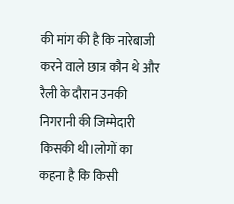की मांग की है कि नारेबाजी करने वाले छात्र कौन थे और रैली के दौरान उनकी निगरानी की जिम्मेदारी किसकी थी।लोगों का कहना है कि किसी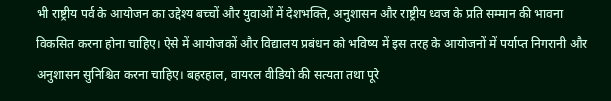भी राष्ट्रीय पर्व के आयोजन का उद्देश्य बच्चों और युवाओं में देशभक्ति, अनुशासन और राष्ट्रीय ध्वज के प्रति सम्मान की भावना विकसित करना होना चाहिए। ऐसे में आयोजकों और विद्यालय प्रबंधन को भविष्य में इस तरह के आयोजनों में पर्याप्त निगरानी और अनुशासन सुनिश्चित करना चाहिए। बहरहाल, वायरल वीडियो की सत्यता तथा पूरे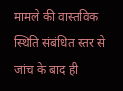मामले की वास्तविक स्थिति संबंधित स्तर से जांच के बाद ही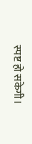स्पष्ट हो सकेगी।